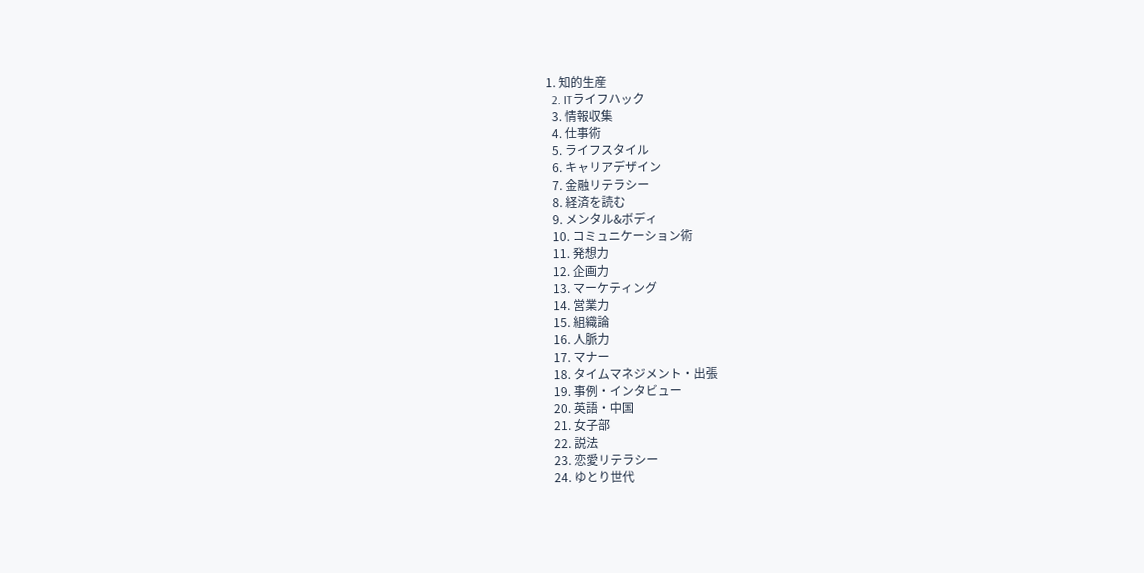1. 知的生産
  2. ITライフハック
  3. 情報収集
  4. 仕事術
  5. ライフスタイル
  6. キャリアデザイン
  7. 金融リテラシー
  8. 経済を読む
  9. メンタル&ボディ
  10. コミュニケーション術
  11. 発想力
  12. 企画力
  13. マーケティング
  14. 営業力
  15. 組織論
  16. 人脈力
  17. マナー
  18. タイムマネジメント・出張
  19. 事例・インタビュー
  20. 英語・中国
  21. 女子部
  22. 説法
  23. 恋愛リテラシー
  24. ゆとり世代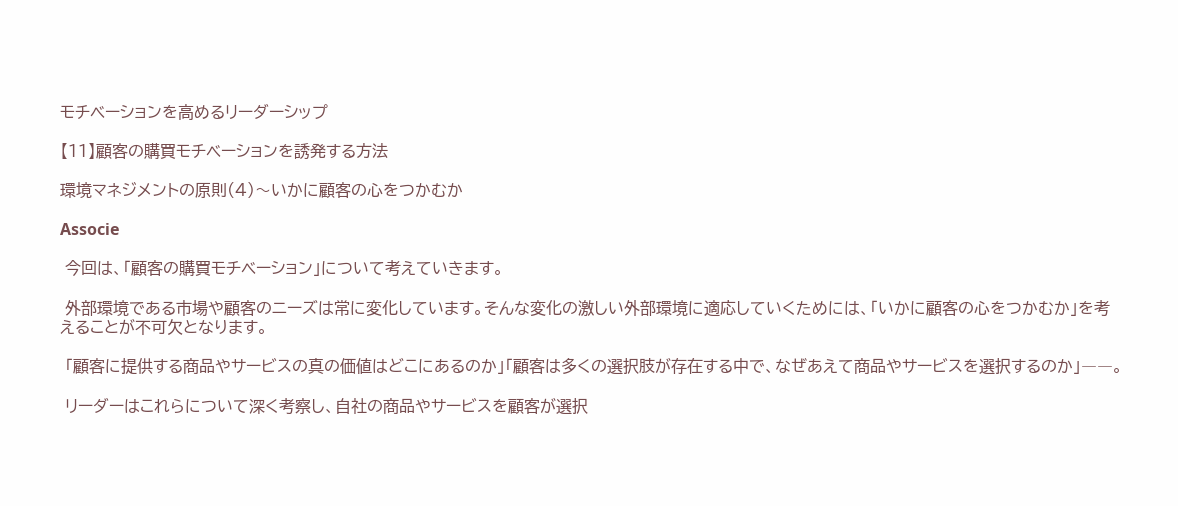モチベーションを高めるリーダーシップ

【11】顧客の購買モチベーションを誘発する方法

環境マネジメントの原則(4)〜いかに顧客の心をつかむか

Associe

 今回は、「顧客の購買モチベーション」について考えていきます。

 外部環境である市場や顧客のニーズは常に変化しています。そんな変化の激しい外部環境に適応していくためには、「いかに顧客の心をつかむか」を考えることが不可欠となります。

 「顧客に提供する商品やサービスの真の価値はどこにあるのか」「顧客は多くの選択肢が存在する中で、なぜあえて商品やサービスを選択するのか」――。

 リーダーはこれらについて深く考察し、自社の商品やサービスを顧客が選択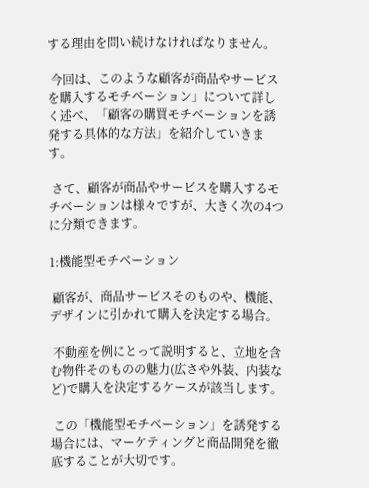する理由を問い続けなければなりません。

 今回は、このような顧客が商品やサービスを購入するモチベーション」について詳しく述べ、「顧客の購買モチベーションを誘発する具体的な方法」を紹介していきます。

 さて、顧客が商品やサービスを購入するモチベーションは様々ですが、大きく次の4つに分類できます。

1:機能型モチベーション

 顧客が、商品サービスそのものや、機能、デザインに引かれて購入を決定する場合。

 不動産を例にとって説明すると、立地を含む物件そのものの魅力(広さや外装、内装など)で購入を決定するケースが該当します。

 この「機能型モチベーション」を誘発する場合には、マーケティングと商品開発を徹底することが大切です。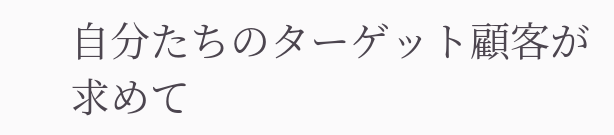自分たちのターゲット顧客が求めて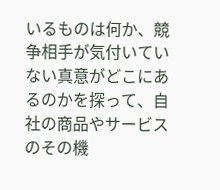いるものは何か、競争相手が気付いていない真意がどこにあるのかを探って、自社の商品やサービスのその機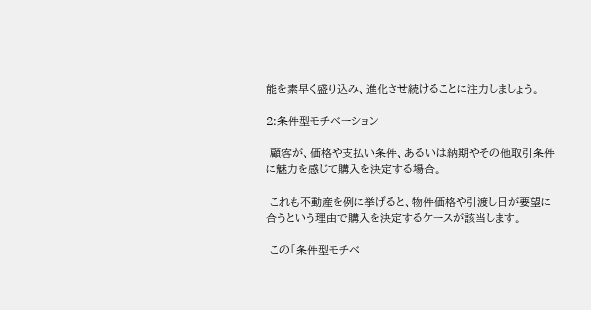能を素早く盛り込み、進化させ続けることに注力しましょう。

2:条件型モチベーション

 顧客が、価格や支払い条件、あるいは納期やその他取引条件に魅力を感じて購入を決定する場合。

 これも不動産を例に挙げると、物件価格や引渡し日が要望に合うという理由で購入を決定するケースが該当します。

 この「条件型モチベ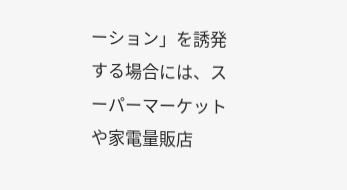ーション」を誘発する場合には、スーパーマーケットや家電量販店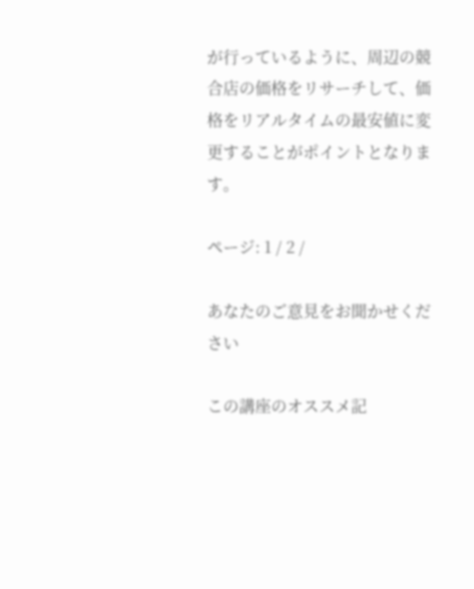が行っているように、周辺の競合店の価格をリサーチして、価格をリアルタイムの最安値に変更することがポイントとなります。

ページ: 1 / 2 /

あなたのご意見をお聞かせください

この講座のオススメ記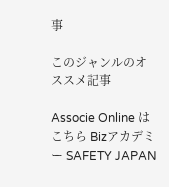事

このジャンルのオススメ記事

Associe Online はこちら Bizアカデミー SAFETY JAPAN